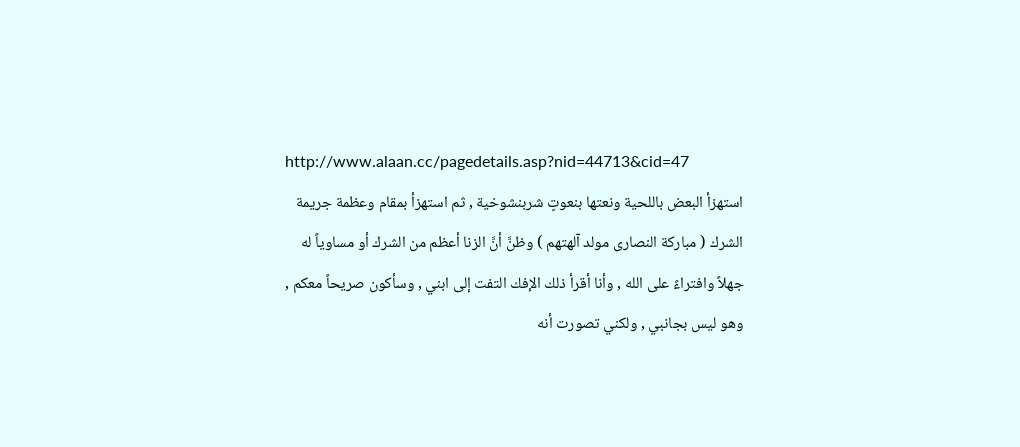http://www.alaan.cc/pagedetails.asp?nid=44713&cid=47
استهزأ البعض باللحية ونعتها بنعوتٍ شربنشوخية , ثم استهزأ بمقام وعظمة جريمة الشرك ( مباركة النصارى مولد آلهتهم ) وظنَّ أنَّ الزنا أعظم من الشرك أو مساوياً له جهلاً وافتراءً على الله , وأنا أقرأ ذلك الإفك التفت إلى ابني , وسأكون صريحاً معكم , وهو ليس بجانبي , ولكني تصورت أنه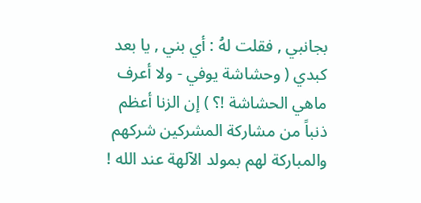بجانبي , فقلت لهُ : أي بني , يا بعد كبدي ( وحشاشة يوفي - ولا أعرف ماهي الحشاشة !؟ ) إن الزنا أعظم ذنباً من مشاركة المشركين شركهم والمباركة لهم بمولد الآلهة عند الله !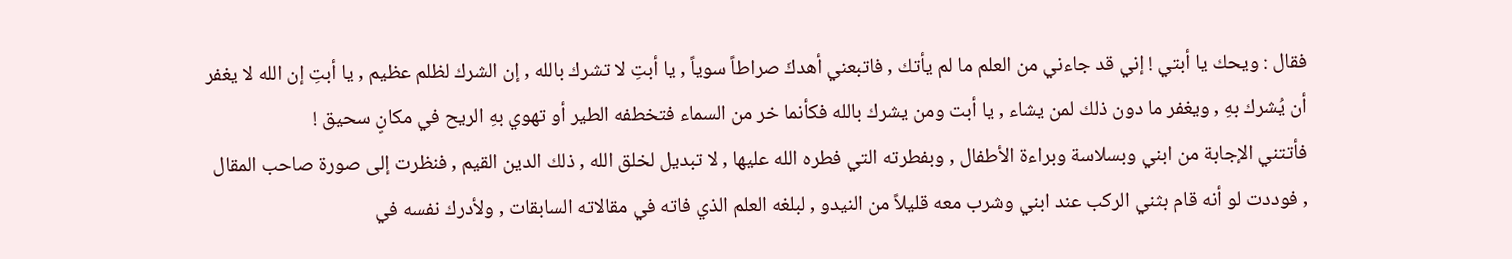فقال : ويحك يا أبتي ! إني قد جاءني من العلم ما لم يأتك , فاتبعني أهدكَ صراطاً سوياً , يا أبتِ لا تشرك بالله , إن الشرك لظلم عظيم , يا أبتِ إن الله لا يغفر أن يُشرك بهِ , ويغفر ما دون ذلك لمن يشاء , يا أبت ومن يشرك بالله فكأنما خر من السماء فتخطفه الطير أو تهوي بهِ الريح في مكانٍ سحيق !
فأتتني الإجابة من ابني وبسلاسة وبراءة الأطفال , وبفطرته التي فطره الله عليها , لا تبديل لخلق الله , ذلك الدين القيم , فنظرت إلى صورة صاحب المقال , فوددت لو أنه قام بثني الركب عند ابني وشرب معه قليلاً من النيدو , لبلغه العلم الذي فاته في مقالاته السابقات , ولأدرك نفسه في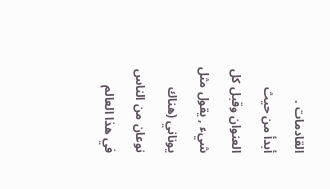القادمات .
أبدأ من حيث العنوان وقبل كل شيء , يقول مثل يوناني (هناك نوعان من الناس في هذا العالم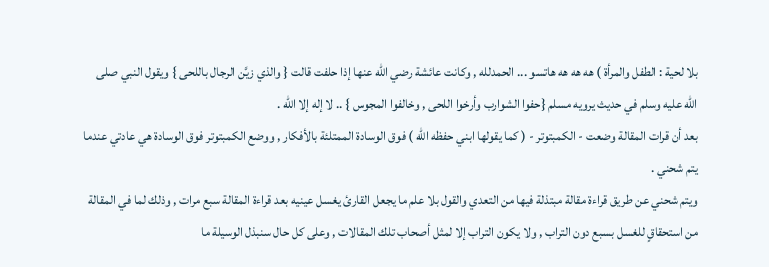بلا لحية : الطفل والمرأة ) هه هه هه هاتسو ... الحمدلله , وكانت عائشة رضي الله عنها إذا حلفت قالت { والذي زيَّن الرجال باللحى } ويقول النبي صلى الله عليه وسلم في حديث يرويه مسلم {حفوا الشوارب وأرخوا اللحى , وخالفوا المجوس } .. لا إله إلا الله .
بعد أن قرات المقالة وضعت - الكمبتوتر - ( كما يقولها ابني حفظه الله ) فوق الوسادة الممتلئة بالأفكار , ووضع الكمبتوتر فوق الوسادة هي عادتي عندما يتم شحني .
ويتم شحني عن طريق قراءة مقالة مبتذلة فيها من التعدي والقول بلا علم ما يجعل القارئ يغسل عينيه بعد قراءة المقالة سبع مرات , وذلك لما في المقالة من استحقاقٍ للغسل بسبع دون التراب , ولا يكون التراب إلا لمثل أصحاب تلك المقالات , وعلى كل حال سنبذل الوسيلة ما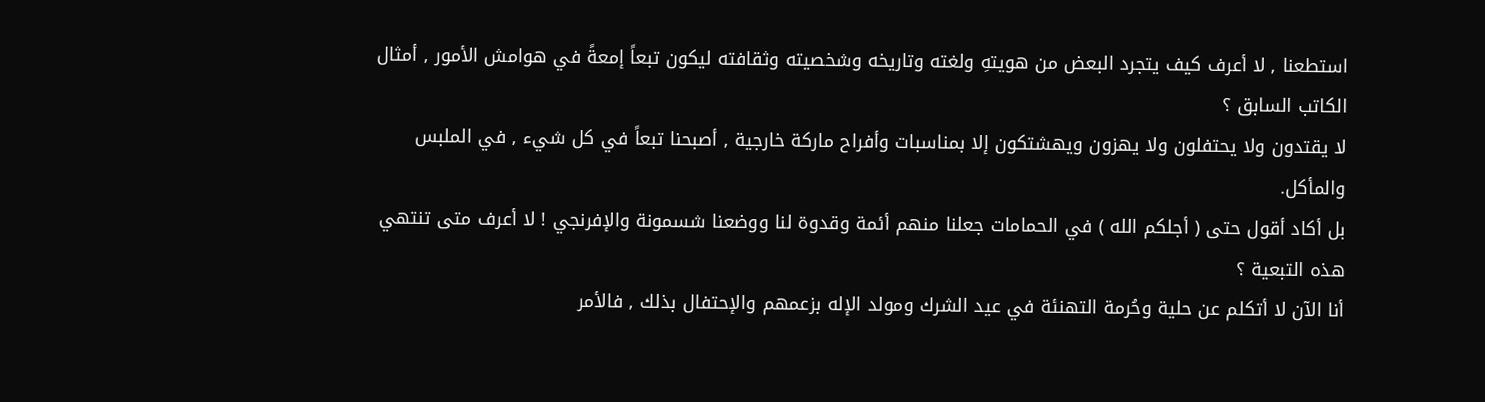استطعنا , لا أعرف كيف يتجرد البعض من هويتهِ ولغته وتاريخه وشخصيته وثقافته ليكون تبعاً إمعةً في هوامش الأمور , أمثال الكاتب السابق ؟
لا يقتدون ولا يحتفلون ولا يهزون ويهشتكون إلا بمناسبات وأفراح ماركة خارجية , أصبحنا تبعاً في كل شيء , في الملبس والمأكل.
بل أكاد أقول حتى ( أجلكم الله ) في الحمامات جعلنا منهم أئمة وقدوة لنا ووضعنا شسمونة والإفرنجي ! لا أعرف متى تنتهي هذه التبعية ؟
أنا الآن لا أتكلم عن حلية وحُرمة التهنئة في عيد الشرك ومولد الإله بزعمهم والإحتفال بذلك , فالأمر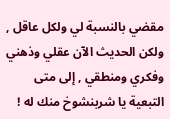مقضي بالنسبة لي ولكل عاقل , ولكن الحديث الآن عقلي وذهني وفكري ومنطقي , إلى متى التبعية يا شربنشوخ منك له !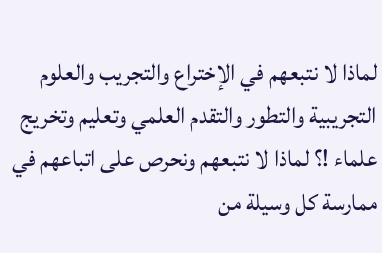لماذا لا نتبعهم في الإختراع والتجريب والعلوم التجريبية والتطور والتقدم العلمي وتعليم وتخريج علماء !؟ لماذا لا نتبعهم ونحرص على اتباعهم في ممارسة كل وسيلة من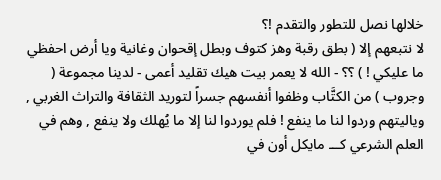خلالها نصل للتطور والتقدم !؟
لا نتبعهم إلا ( بطق رقبة وهز كتوف وبطل إقحوان وغانية ويا أرض احفظي ما عليكي ! ) ؟؟ - الله لا يعمر بيت هيك تقليد أعمى - لدينا مجموعة ( وجروب ) من الكتَّاب وظفوا أنفسهم جسراً لتوريد الثقافة والتراث الغربي , وياليتهم وردوا لنا ما ينفع ! فلم يوردوا لنا إلا ما يُهلك ولا ينفع , وهم في العلم الشرعي كـــ مايكل أون في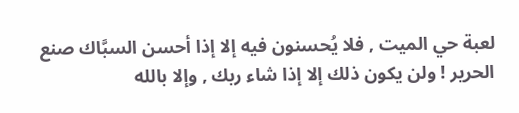لعبة حي الميت , فلا يُحسنون فيه إلا إذا أحسن السبَّاك صنع الحرير ! ولن يكون ذلك إلا إذا شاء ربك , وإلا بالله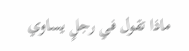ماذا تقول في رجلٍ يساوي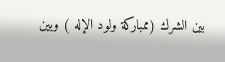بين الشرك (ممباركة ولود الإله ) وبين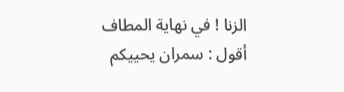الزنا ! في نهاية المطاف أقول : سمران يحييكم